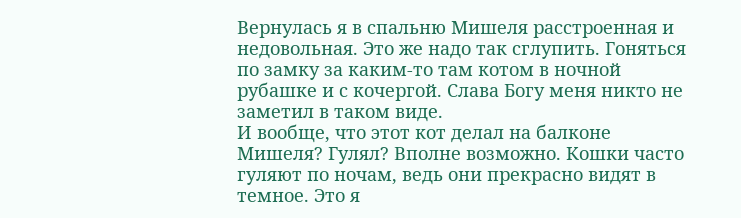Вернулась я в спальню Мишеля расстроенная и недовольная. Это же надо так сглупить. Гоняться по замку за каким-то там котом в ночной рубашке и с кочергой. Слава Богу меня никто не заметил в таком виде.
И вообще, что этот кот делал на балконе Мишеля? Гулял? Вполне возможно. Кошки часто гуляют по ночам, ведь они прекрасно видят в темное. Это я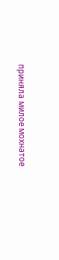приняла милое мохнатое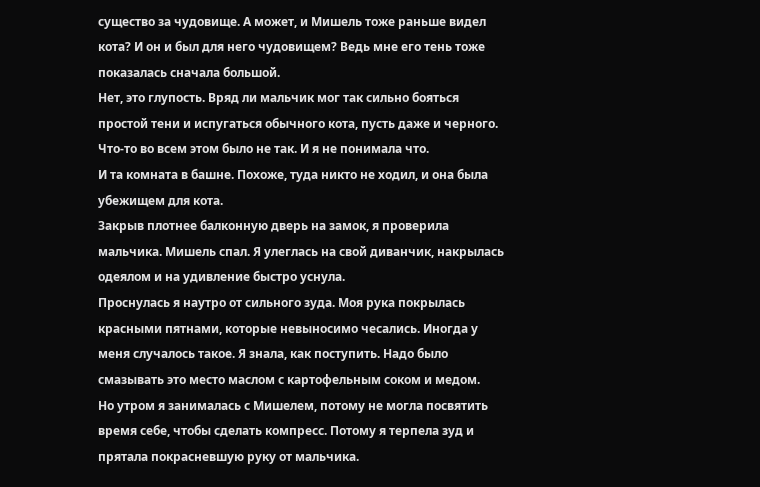существо за чудовище. А может, и Мишель тоже раньше видел кота? И он и был для него чудовищем? Ведь мне его тень тоже показалась сначала большой.
Нет, это глупость. Вряд ли мальчик мог так сильно бояться простой тени и испугаться обычного кота, пусть даже и черного.
Что-то во всем этом было не так. И я не понимала что.
И та комната в башне. Похоже, туда никто не ходил, и она была убежищем для кота.
Закрыв плотнее балконную дверь на замок, я проверила мальчика. Мишель спал. Я улеглась на свой диванчик, накрылась одеялом и на удивление быстро уснула.
Проснулась я наутро от сильного зуда. Моя рука покрылась красными пятнами, которые невыносимо чесались. Иногда у меня случалось такое. Я знала, как поступить. Надо было смазывать это место маслом с картофельным соком и медом.
Но утром я занималась с Мишелем, потому не могла посвятить время себе, чтобы сделать компресс. Потому я терпела зуд и прятала покрасневшую руку от мальчика.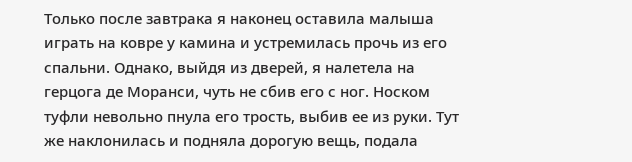Только после завтрака я наконец оставила малыша играть на ковре у камина и устремилась прочь из его спальни. Однако, выйдя из дверей, я налетела на герцога де Моранси, чуть не сбив его с ног. Носком туфли невольно пнула его трость, выбив ее из руки. Тут же наклонилась и подняла дорогую вещь, подала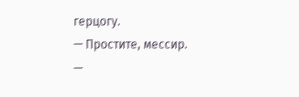герцогу.
— Простите, мессир.
—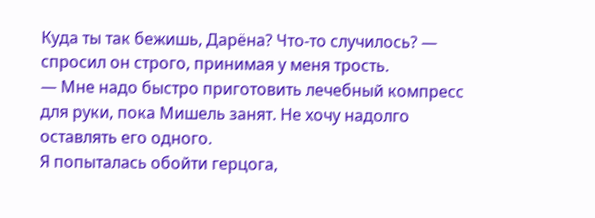Куда ты так бежишь, Дарёна? Что-то случилось? — спросил он строго, принимая у меня трость.
— Мне надо быстро приготовить лечебный компресс для руки, пока Мишель занят. Не хочу надолго оставлять его одного.
Я попыталась обойти герцога,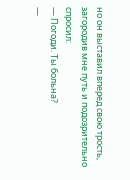но он выставил вперед свою трость, загородив мне путь и подозрительно спросил:
— Погоди. Ты больна?
—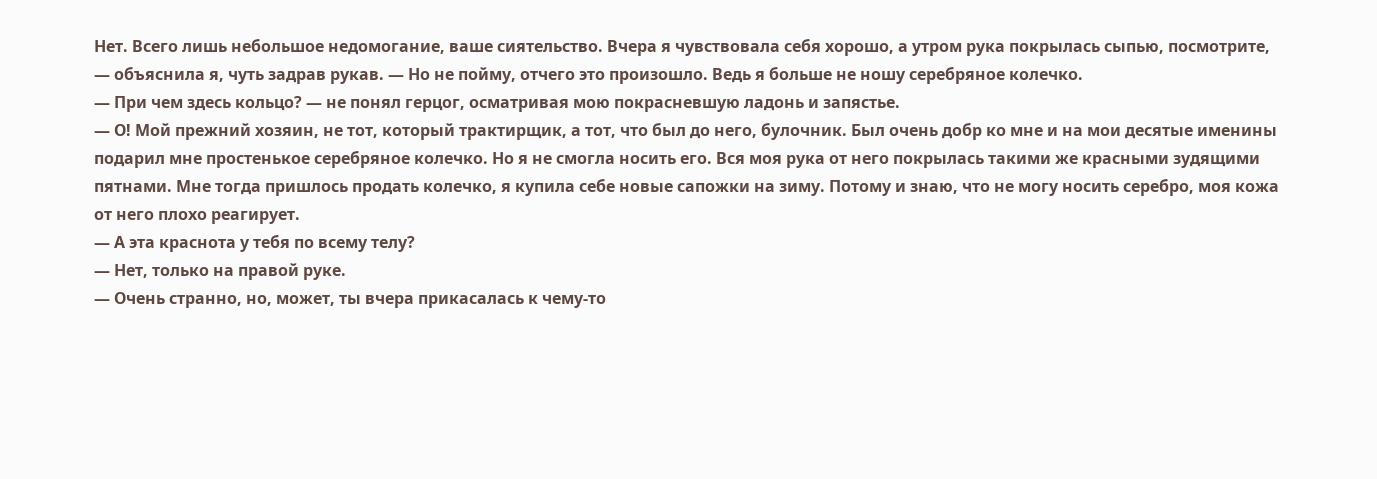Нет. Всего лишь небольшое недомогание, ваше сиятельство. Вчера я чувствовала себя хорошо, а утром рука покрылась сыпью, посмотрите, — объяснила я, чуть задрав рукав. — Но не пойму, отчего это произошло. Ведь я больше не ношу серебряное колечко.
— При чем здесь кольцо? — не понял герцог, осматривая мою покрасневшую ладонь и запястье.
— О! Мой прежний хозяин, не тот, который трактирщик, а тот, что был до него, булочник. Был очень добр ко мне и на мои десятые именины подарил мне простенькое серебряное колечко. Но я не смогла носить его. Вся моя рука от него покрылась такими же красными зудящими пятнами. Мне тогда пришлось продать колечко, я купила себе новые сапожки на зиму. Потому и знаю, что не могу носить серебро, моя кожа от него плохо реагирует.
— А эта краснота у тебя по всему телу?
— Нет, только на правой руке.
— Очень странно, но, может, ты вчера прикасалась к чему-то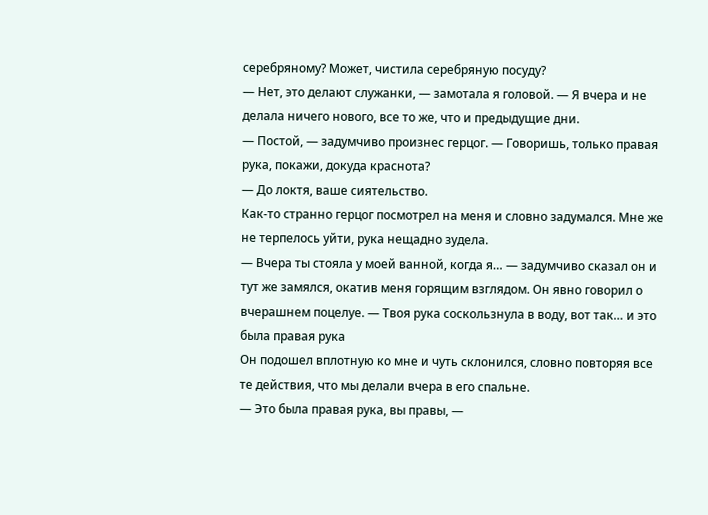серебряному? Может, чистила серебряную посуду?
— Нет, это делают служанки, — замотала я головой. — Я вчера и не делала ничего нового, все то же, что и предыдущие дни.
— Постой, — задумчиво произнес герцог. — Говоришь, только правая рука, покажи, докуда краснота?
— До локтя, ваше сиятельство.
Как-то странно герцог посмотрел на меня и словно задумался. Мне же не терпелось уйти, рука нещадно зудела.
— Вчера ты стояла у моей ванной, когда я… — задумчиво сказал он и тут же замялся, окатив меня горящим взглядом. Он явно говорил о вчерашнем поцелуе. — Твоя рука соскользнула в воду, вот так… и это была правая рука
Он подошел вплотную ко мне и чуть склонился, словно повторяя все те действия, что мы делали вчера в его спальне.
— Это была правая рука, вы правы, —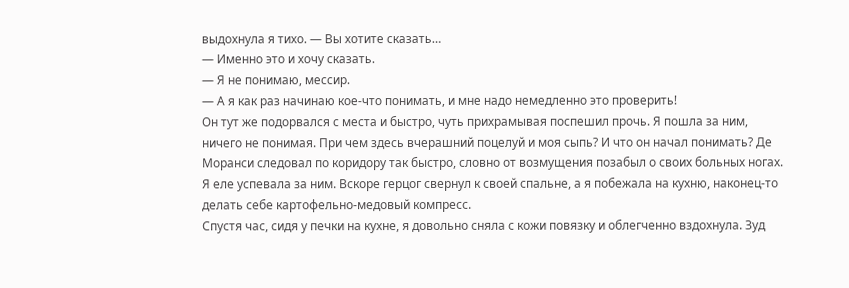выдохнула я тихо. — Вы хотите сказать…
— Именно это и хочу сказать.
— Я не понимаю, мессир.
— А я как раз начинаю кое-что понимать, и мне надо немедленно это проверить!
Он тут же подорвался с места и быстро, чуть прихрамывая поспешил прочь. Я пошла за ним, ничего не понимая. При чем здесь вчерашний поцелуй и моя сыпь? И что он начал понимать? Де Моранси следовал по коридору так быстро, словно от возмущения позабыл о своих больных ногах.
Я еле успевала за ним. Вскоре герцог свернул к своей спальне, а я побежала на кухню, наконец-то делать себе картофельно-медовый компресс.
Спустя час, сидя у печки на кухне, я довольно сняла с кожи повязку и облегченно вздохнула. Зуд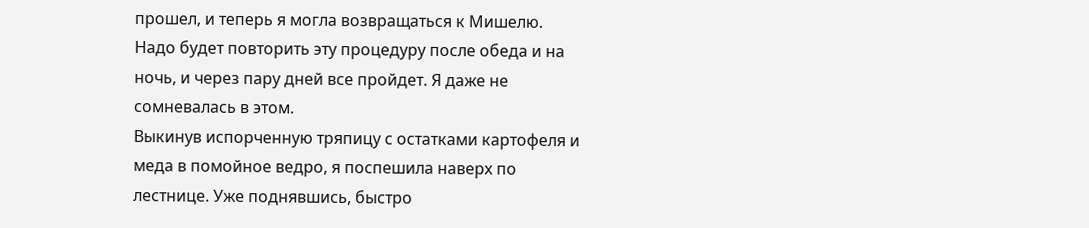прошел, и теперь я могла возвращаться к Мишелю. Надо будет повторить эту процедуру после обеда и на ночь, и через пару дней все пройдет. Я даже не сомневалась в этом.
Выкинув испорченную тряпицу с остатками картофеля и меда в помойное ведро, я поспешила наверх по лестнице. Уже поднявшись, быстро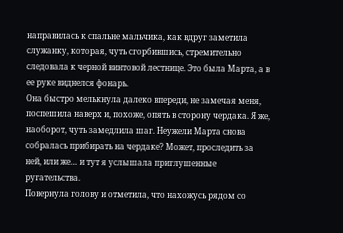направилась к спальне мальчика, как вдруг заметила служанку, которая, чуть сгорбившись, стремительно следовала к черной винтовой лестнице. Это была Марта, а в ее руке виднелся фонарь.
Она быстро мелькнула далеко впереди, не замечая меня, поспешила наверх и, похоже, опять в сторону чердака. Я же, наоборот, чуть замедлила шаг. Неужели Марта снова собралась прибирать на чердаке? Может, проследить за ней, или же… и тут я услышала приглушенные ругательства.
Повернула голову и отметила, что нахожусь рядом со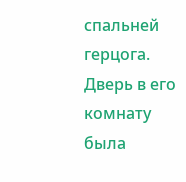спальней герцога. Дверь в его комнату была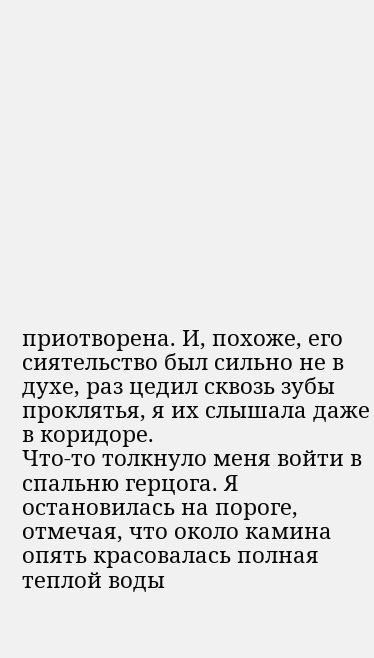приотворена. И, похоже, его сиятельство был сильно не в духе, раз цедил сквозь зубы проклятья, я их слышала даже в коридоре.
Что-то толкнуло меня войти в спальню герцога. Я остановилась на пороге, отмечая, что около камина опять красовалась полная теплой воды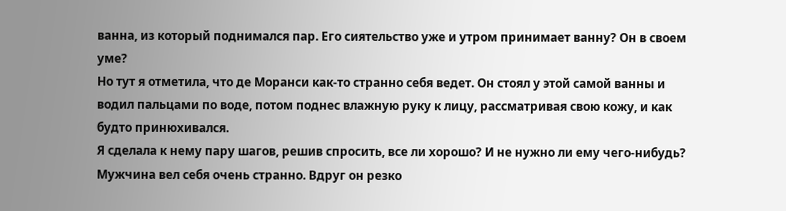ванна, из который поднимался пар. Его сиятельство уже и утром принимает ванну? Он в своем уме?
Но тут я отметила, что де Моранси как-то странно себя ведет. Он стоял у этой самой ванны и водил пальцами по воде, потом поднес влажную руку к лицу, рассматривая свою кожу, и как будто принюхивался.
Я сделала к нему пару шагов, решив спросить, все ли хорошо? И не нужно ли ему чего-нибудь? Мужчина вел себя очень странно. Вдруг он резко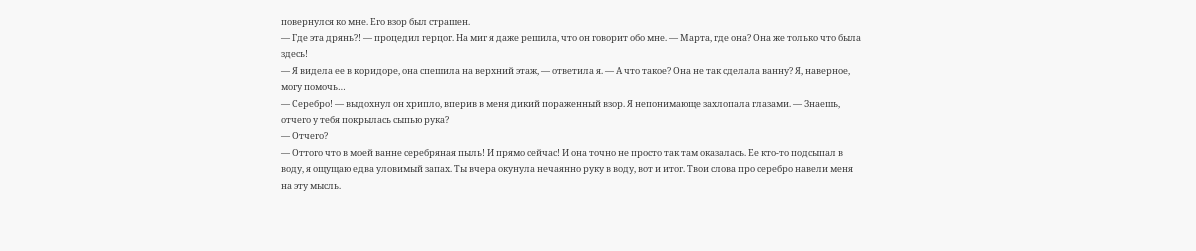повернулся ко мне. Его взор был страшен.
— Где эта дрянь?! — процедил герцог. На миг я даже решила, что он говорит обо мне. — Марта, где она? Она же только что была здесь!
— Я видела ее в коридоре, она спешила на верхний этаж, — ответила я. — А что такое? Она не так сделала ванну? Я, наверное, могу помочь…
— Серебро! — выдохнул он хрипло, вперив в меня дикий пораженный взор. Я непонимающе захлопала глазами. — Знаешь, отчего у тебя покрылась сыпью рука?
— Отчего?
— Оттого что в моей ванне серебряная пыль! И прямо сейчас! И она точно не просто так там оказалась. Ее кто-то подсыпал в воду, я ощущаю едва уловимый запах. Ты вчера окунула нечаянно руку в воду, вот и итог. Твои слова про серебро навели меня на эту мысль.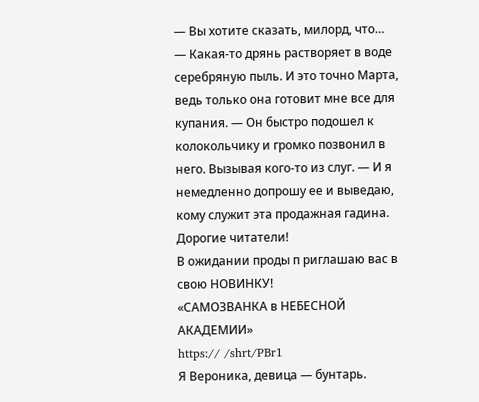— Вы хотите сказать, милорд, что…
— Какая-то дрянь растворяет в воде серебряную пыль. И это точно Марта, ведь только она готовит мне все для купания. — Он быстро подошел к колокольчику и громко позвонил в него. Вызывая кого-то из слуг. — И я немедленно допрошу ее и выведаю, кому служит эта продажная гадина.
Дорогие читатели!
В ожидании проды п риглашаю вас в свою НОВИНКУ!
«САМОЗВАНКА в НЕБЕСНОЙ АКАДЕМИИ»
https:// /shrt/PBr1
Я Вероника, девица — бунтарь.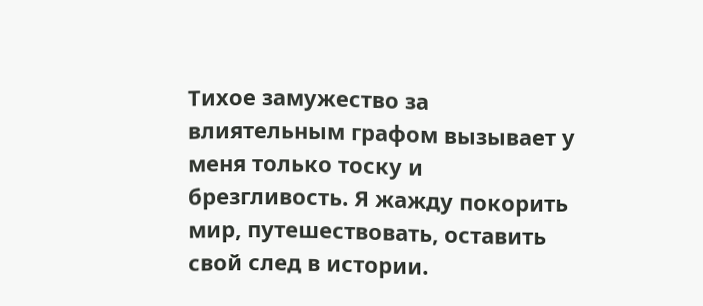Тихое замужество за влиятельным графом вызывает у меня только тоску и брезгливость. Я жажду покорить мир, путешествовать, оставить свой след в истории.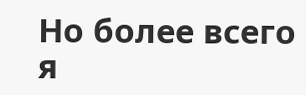Но более всего я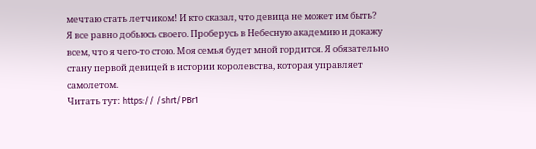мечтаю стать летчиком! И кто сказал, что девица не может им быть?
Я все равно добьюсь своего. Проберусь в Небесную академию и докажу всем, что я чего-то стою. Моя семья будет мной гордится. Я обязательно стану первой девицей в истории королевства, которая управляет самолетом.
Читать тут: https:// /shrt/PBr1